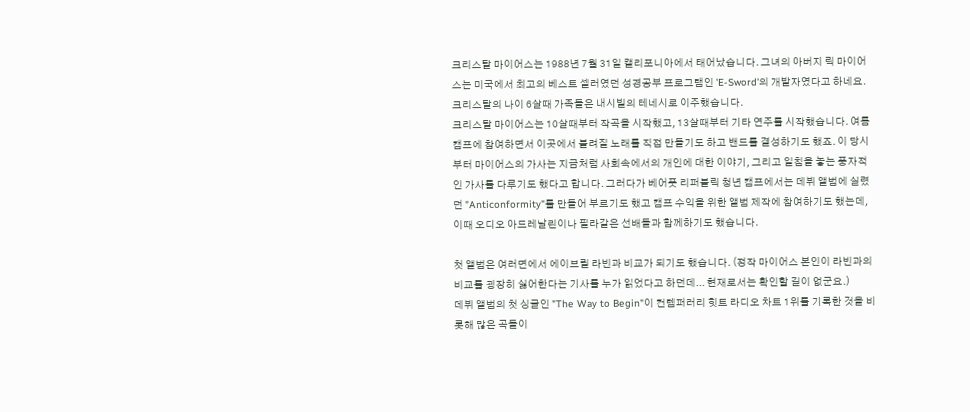크리스탈 마이어스는 1988년 7월 31일 캘리포니아에서 태어났습니다. 그녀의 아버지 릭 마이어스는 미국에서 최고의 베스트 셀러였던 성경공부 프로그램인 'E-Sword'의 개발자였다고 하네요. 크리스탈의 나이 6살때 가족들은 내시빌의 테네시로 이주했습니다.
크리스탈 마이어스는 10살때부터 작곡을 시작했고, 13살때부터 기타 연주를 시작했습니다. 여름 캠프에 참여하면서 이곳에서 불려질 노래를 직접 만들기도 하고 밴드를 결성하기도 했죠. 이 당시부터 마이어스의 가사는 지금처럼 사회속에서의 개인에 대한 이야기, 그리고 일침을 놓는 풍자적인 가사를 다루기도 했다고 합니다. 그러다가 베어풋 리퍼블릭 청년 캠프에서는 데뷔 앨범에 실렸던 "Anticonformity"를 만들어 부르기도 했고 캠프 수익을 위한 앨범 제작에 참여하기도 했는데, 이때 오디오 아드레날린이나 필라같은 선배들과 함께하기도 했습니다.

첫 앨범은 여러면에서 에이브릴 라빈과 비교가 되기도 했습니다. (정작 마이어스 본인이 라빈과의 비교를 굉장히 싫어한다는 기사를 누가 읽었다고 하던데... 현재로서는 확인할 길이 없군요.)
데뷔 앨범의 첫 싱글인 "The Way to Begin"이 컨템퍼러리 힛트 라디오 차트 1위를 기록한 것을 비롯해 많은 곡들이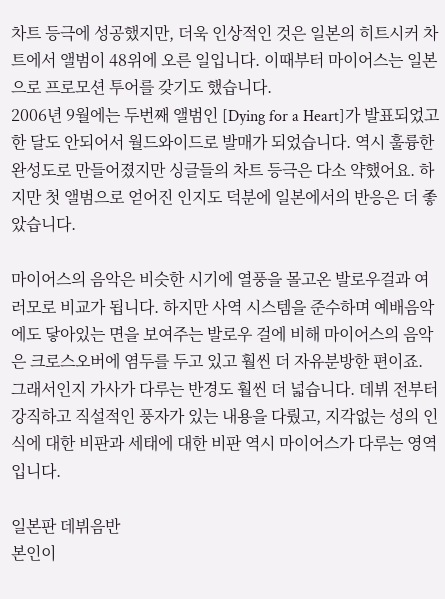차트 등극에 성공했지만, 더욱 인상적인 것은 일본의 히트시커 차트에서 앨범이 48위에 오른 일입니다. 이때부터 마이어스는 일본으로 프로모션 투어를 갖기도 했습니다.
2006년 9월에는 두번째 앨범인 [Dying for a Heart]가 발표되었고 한 달도 안되어서 월드와이드로 발매가 되었습니다. 역시 훌륭한 완성도로 만들어졌지만 싱글들의 차트 등극은 다소 약했어요. 하지만 첫 앨범으로 얻어진 인지도 덕분에 일본에서의 반응은 더 좋았습니다.

마이어스의 음악은 비슷한 시기에 열풍을 몰고온 발로우걸과 여러모로 비교가 됩니다. 하지만 사역 시스템을 준수하며 예배음악에도 닿아있는 면을 보여주는 발로우 걸에 비해 마이어스의 음악은 크로스오버에 염두를 두고 있고 훨씬 더 자유분방한 편이죠.
그래서인지 가사가 다루는 반경도 훨씬 더 넓습니다. 데뷔 전부터 강직하고 직설적인 풍자가 있는 내용을 다뤘고, 지각없는 성의 인식에 대한 비판과 세태에 대한 비판 역시 마이어스가 다루는 영역입니다.

일본판 데뷔음반
본인이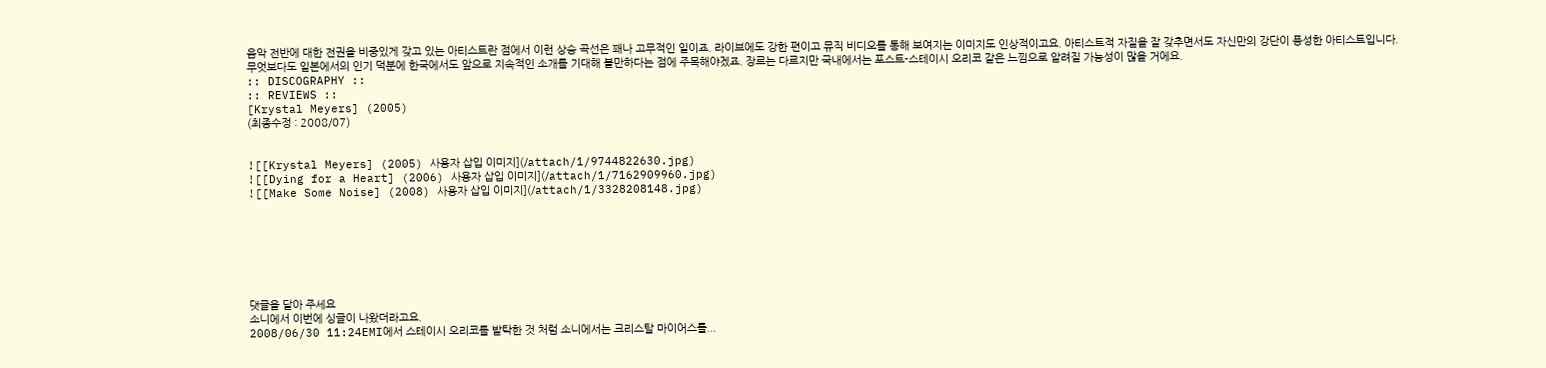음악 전반에 대한 전권을 비중있게 갖고 있는 아티스트란 점에서 이런 상승 곡선은 꽤나 고무적인 일이죠. 라이브에도 강한 편이고 뮤직 비디오를 통해 보여지는 이미지도 인상적이고요. 아티스트적 자질을 잘 갖추면서도 자신만의 강단이 풍성한 아티스트입니다.
무엇보다도 일본에서의 인기 덕분에 한국에서도 앞으로 지속적인 소개를 기대해 볼만하다는 점에 주목해야겠죠. 장르는 다르지만 국내에서는 포스트-스테이시 오리코 같은 느낌으로 알려질 가능성이 많을 거에요.
:: DISCOGRAPHY ::
:: REVIEWS ::
[Krystal Meyers] (2005)
(최종수정 : 2008/07)


![[Krystal Meyers] (2005) 사용자 삽입 이미지](/attach/1/9744822630.jpg)
![[Dying for a Heart] (2006) 사용자 삽입 이미지](/attach/1/7162909960.jpg)
![[Make Some Noise] (2008) 사용자 삽입 이미지](/attach/1/3328208148.jpg)







댓글을 달아 주세요
소니에서 이번에 싱글이 나왔더라고요.
2008/06/30 11:24EMI에서 스테이시 오리코를 발탁한 것 처럼 소니에서는 크리스탈 마이어스를...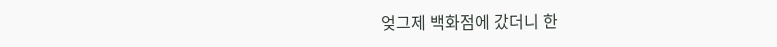엊그제 백화점에 갔더니 한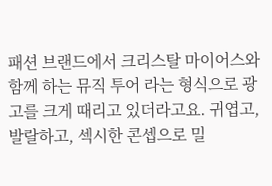패션 브랜드에서 크리스탈 마이어스와 함께 하는 뮤직 투어 라는 형식으로 광고를 크게 때리고 있더라고요. 귀엽고, 발랄하고, 섹시한 콘셉으로 밀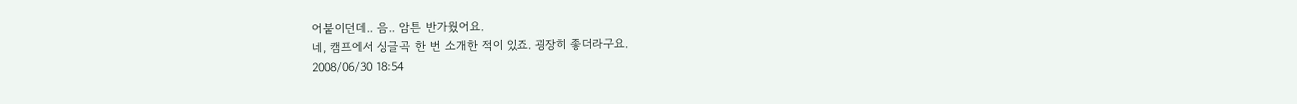어붙이던데.. 음.. 암튼 반가웠어요.
네, 캠프에서 싱글곡 한 번 소개한 적이 있죠. 굉장히 좋더라구요.
2008/06/30 18:54